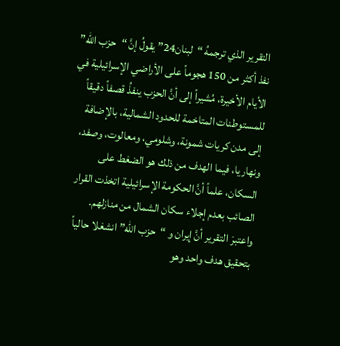التقرير الذي ترجمهُ “لبنان24” يقولُ إنَّ “حزب الله” نفذ أكثر من 150 هجوماً على الأراضي الإسرائيلية في الأيام الأخيرة، مُشيراً إلى أنَّ الحزب ينفذُ قصفاً دقيقاً للمستوطنات المتاخمة للحدود الشمالية، بالإضافة إلى مدن كريات شمونة، وشلومي، ومعالوت، وصفد، ونهاريا، فيما الهدف من ذلك هو الضغط على السكان، علماً أنَّ الحكومة الإسرائيلية اتخذت القرار الصائب بعدم إجلاء سكان الشمال من منازلهم.
واعتبرَ التقرير أنَّ إيران و “حزب الله” انشغلا حالياً بتحقيق هدف واحد وهو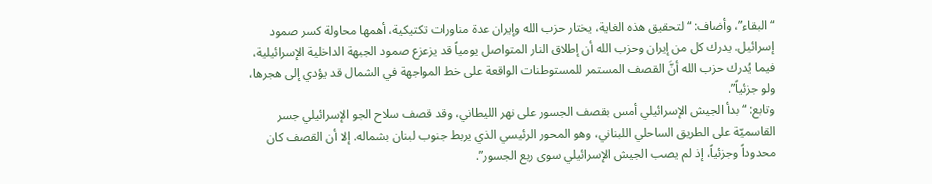“البقاء”، وأضاف: “لتحقيق هذه الغاية، يختار حزب الله وإيران عدة مناورات تكتيكية، أهمها محاولة كسر صمود إسرائيل. يدرك كل من إيران وحزب الله أن إطلاق النار المتواصل يومياً قد يزعزع صمود الجبهة الداخلية الإسرائيلية، فيما يُدرك حزب الله أنَّ القصف المستمر للمستوطنات الواقعة على خط المواجهة في الشمال قد يؤدي إلى هجرها، ولو جزئياً”.
وتابع: “بدأ الجيش الإسرائيلي أمس بقصف الجسور على نهر الليطاني، وقد قصف سلاح الجو الإسرائيلي جسر القاسميّة على الطريق الساحلي اللبناني، وهو المحور الرئيسي الذي يربط جنوب لبنان بشماله. إلا أن القصف كان محدوداً وجزئياً، إذ لم يصب الجيش الإسرائيلي سوى ربع الجسور”.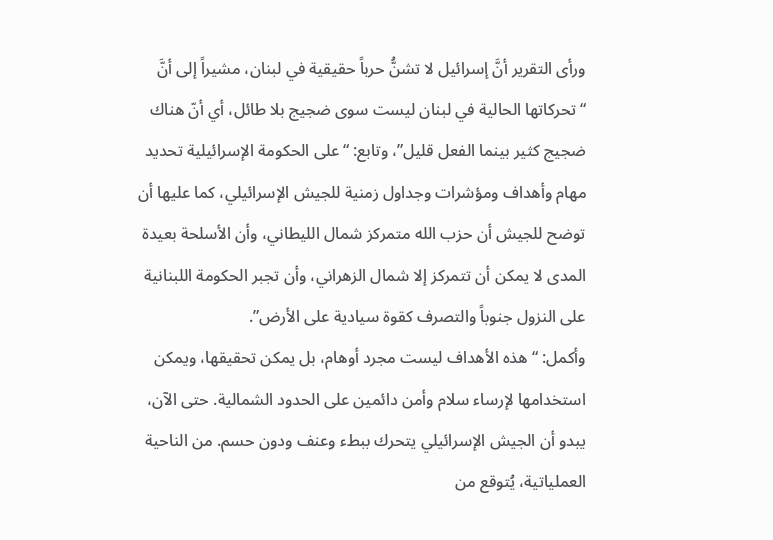ورأى التقرير أنَّ إسرائيل لا تشنُّ حرباً حقيقية في لبنان، مشيراً إلى أنَّ “تحركاتها الحالية في لبنان ليست سوى ضجيج بلا طائل، أي أنّ هناك ضجيج كثير بينما الفعل قليل”، وتابع: “على الحكومة الإسرائيلية تحديد مهام وأهداف ومؤشرات وجداول زمنية للجيش الإسرائيلي، كما عليها أن توضح للجيش أن حزب الله متمركز شمال الليطاني، وأن الأسلحة بعيدة المدى لا يمكن أن تتمركز إلا شمال الزهراني، وأن تجبر الحكومة اللبنانية على النزول جنوباً والتصرف كقوة سيادية على الأرض”.
وأكمل: “هذه الأهداف ليست مجرد أوهام، بل يمكن تحقيقها، ويمكن استخدامها لإرساء سلام وأمن دائمين على الحدود الشمالية. حتى الآن، يبدو أن الجيش الإسرائيلي يتحرك ببطء وعنف ودون حسم. من الناحية العملياتية، يُتوقع من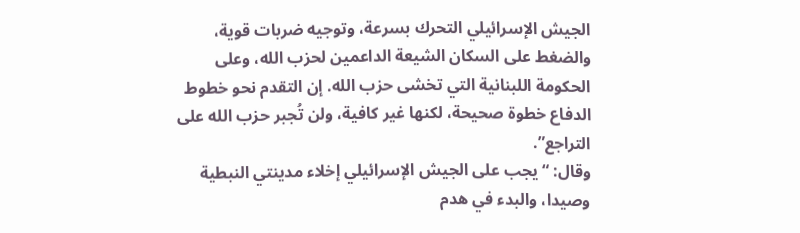الجيش الإسرائيلي التحرك بسرعة، وتوجيه ضربات قوية، والضغط على السكان الشيعة الداعمين لحزب الله، وعلى الحكومة اللبنانية التي تخشى حزب الله. إن التقدم نحو خطوط الدفاع خطوة صحيحة، لكنها غير كافية، ولن تُجبر حزب الله على التراجع”.
وقال: “يجب على الجيش الإسرائيلي إخلاء مدينتي النبطية وصيدا، والبدء في هدم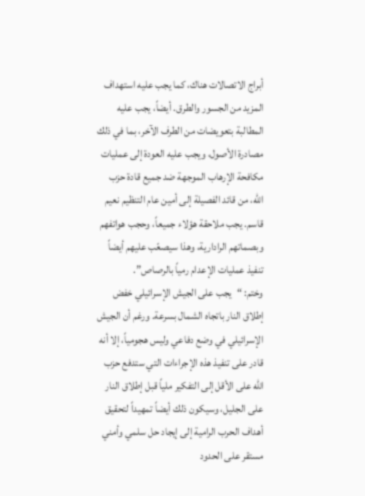أبراج الاتصالات هناك، كما يجب عليه استهداف المزيد من الجسور والطرق. أيضاً، يجب عليه المطالبة بتعويضات من الطرف الآخر، بما في ذلك مصادرة الأصول، ويجب عليه العودة إلى عمليات مكافحة الإرهاب الموجهة ضد جميع قادة حزب الله، من قائد الفصيلة إلى أمين عام التنظيم نعيم قاسم. يجب ملاحقة هؤلاء جميعاً، وحجب هواتفهم وبصماتهم الرادارية، وهذا سيصعّب عليهم أيضاً تنفيذ عمليات الإعدام رمياً بالرصاص”.
وختم: “يجب على الجيش الإسرائيلي خفض إطلاق النار باتجاه الشمال بسرعة. ورغم أن الجيش الإسرائيلي في وضع دفاعي وليس هجومياً، إلا أنه قادر على تنفيذ هذه الإجراءات التي ستدفع حزب الله على الأقل إلى التفكير ملياً قبل إطلاق النار على الجليل، وسيكون ذلك أيضاً تمهيداً لتحقيق أهداف الحرب الرامية إلى إيجاد حل سلمي وأمني مستقر على الحدود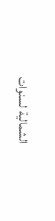الشمالية لسنوات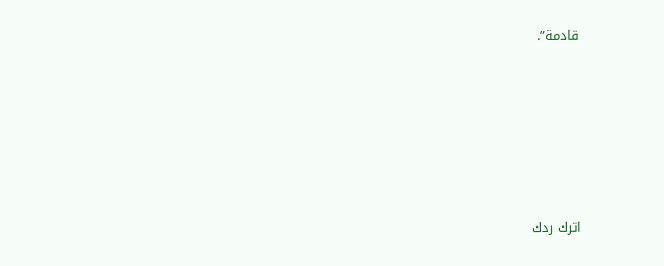قادمة”.











اترك ردك